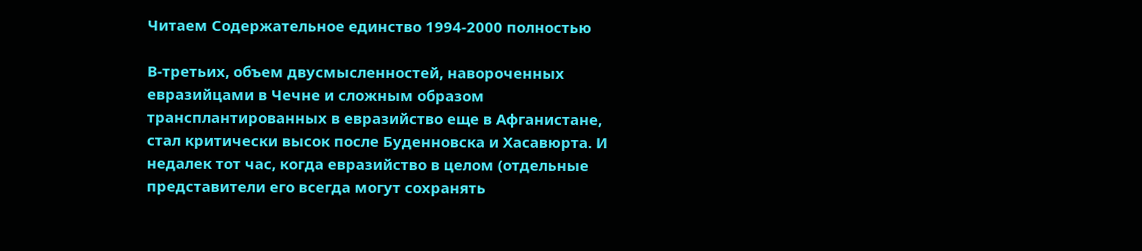Читаем Содержательное единство 1994-2000 полностью

В-третьих, объем двусмысленностей, навороченных евразийцами в Чечне и сложным образом трансплантированных в евразийство еще в Афганистане, стал критически высок после Буденновска и Хасавюрта. И недалек тот час, когда евразийство в целом (отдельные представители его всегда могут сохранять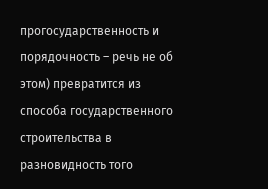прогосударственность и порядочность – речь не об этом) превратится из способа государственного строительства в разновидность того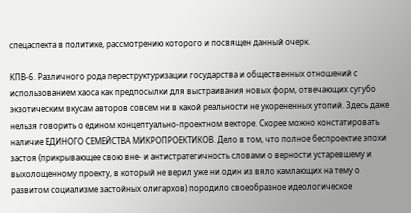спецаспекта в политике, рассмотрению которого и посвящен данный очерк.

КПВ-6. Различного рода переструктуризации государства и общественных отношений с использованием хаоса как предпосылки для выстраивания новых форм, отвечающих сугубо экзотическим вкусам авторов совсем ни в какой реальности не укорененных утопий. Здесь даже нельзя говорить о едином концептуально-проектном векторе. Скорее можно констатировать наличие ЕДИНОГО СЕМЕЙСТВА МИКРОПРОЕКТИКОВ. Дело в том, что полное беспроектие эпохи застоя (прикрывающее свою вне- и антистратегичность словами о верности устаревшему и выхолощенному проекту, в который не верил уже ни один из вяло камлающих на тему о развитом социализме застойных олигархов) породило своеобразное идеологическое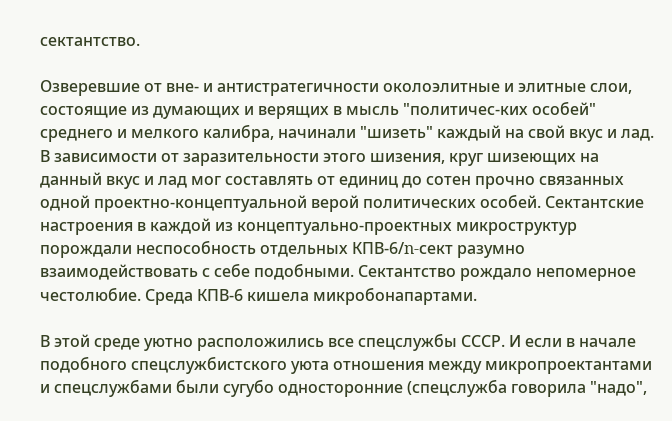сектантство.

Озверевшие от вне- и антистратегичности околоэлитные и элитные слои, состоящие из думающих и верящих в мысль "политичес-ких особей" среднего и мелкого калибра, начинали "шизеть" каждый на свой вкус и лад. В зависимости от заразительности этого шизения, круг шизеющих на данный вкус и лад мог составлять от единиц до сотен прочно связанных одной проектно-концептуальной верой политических особей. Сектантские настроения в каждой из концептуально-проектных микроструктур порождали неспособность отдельных КПВ-6/n-сект разумно взаимодействовать с себе подобными. Сектантство рождало непомерное честолюбие. Среда КПВ-6 кишела микробонапартами.

В этой среде уютно расположились все спецслужбы СССР. И если в начале подобного спецслужбистского уюта отношения между микропроектантами и спецслужбами были сугубо односторонние (спецслужба говорила "надо",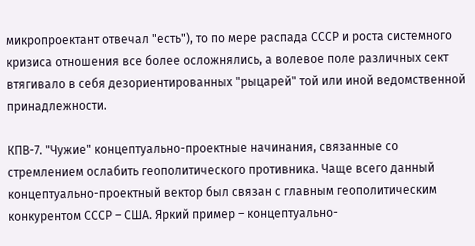микропроектант отвечал "есть"), то по мере распада СССР и роста системного кризиса отношения все более осложнялись, а волевое поле различных сект втягивало в себя дезориентированных "рыцарей" той или иной ведомственной принадлежности.

КПВ-7. "Чужие" концептуально-проектные начинания, связанные со стремлением ослабить геополитического противника. Чаще всего данный концептуально-проектный вектор был связан с главным геополитическим конкурентом СССР – США. Яркий пример – концептуально-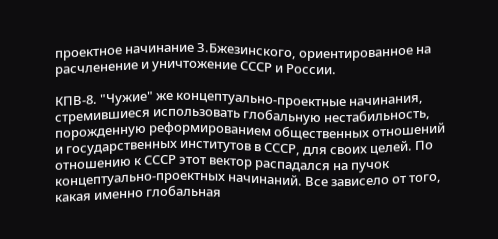проектное начинание З.Бжезинского, ориентированное на расчленение и уничтожение СССР и России.

КПВ-8. "Чужие" же концептуально-проектные начинания, стремившиеся использовать глобальную нестабильность, порожденную реформированием общественных отношений и государственных институтов в СССР, для своих целей. По отношению к СССР этот вектор распадался на пучок концептуально-проектных начинаний. Все зависело от того, какая именно глобальная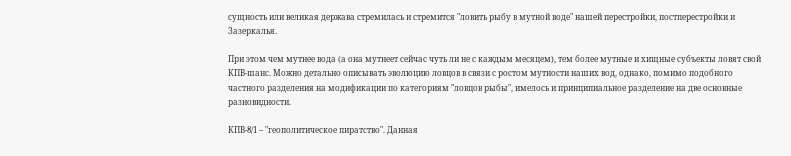сущность или великая держава стремилась и стремится "ловить рыбу в мутной воде" нашей перестройки, постперестройки и Зазеркалья.

При этом чем мутнее вода (а она мутнеет сейчас чуть ли не с каждым месяцем), тем более мутные и хищные субъекты ловят свой КПВ-шанс. Можно детально описывать эволюцию ловцов в связи с ростом мутности наших вод, однако, помимо подобного частного разделения на модификации по категориям "ловцов рыбы", имелось и принципиальное разделение на две основные разновидности.

КПВ-8/1 – "геополитическое пиратство". Данная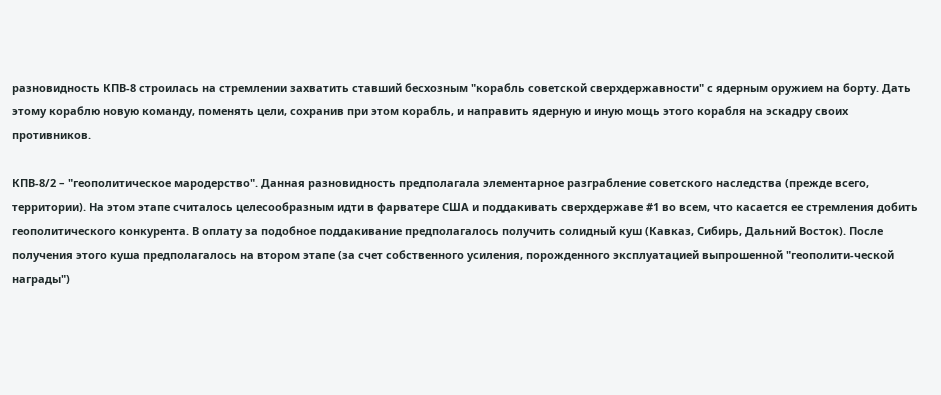разновидность КПВ-8 строилась на стремлении захватить ставший бесхозным "корабль советской сверхдержавности" с ядерным оружием на борту. Дать этому кораблю новую команду, поменять цели, сохранив при этом корабль, и направить ядерную и иную мощь этого корабля на эскадру своих противников.

КПВ-8/2 – "геополитическое мародерство". Данная разновидность предполагала элементарное разграбление советского наследства (прежде всего, территории). На этом этапе считалось целесообразным идти в фарватере США и поддакивать сверхдержаве #1 во всем, что касается ее стремления добить геополитического конкурента. В оплату за подобное поддакивание предполагалось получить солидный куш (Кавказ, Сибирь, Дальний Восток). После получения этого куша предполагалось на втором этапе (за счет собственного усиления, порожденного эксплуатацией выпрошенной "геополити-ческой награды")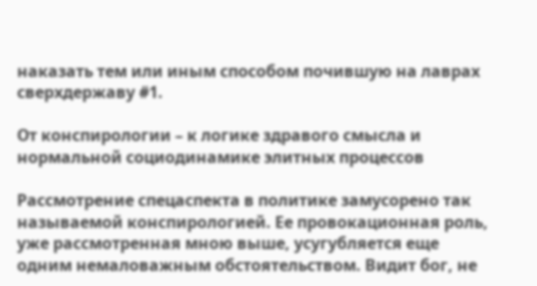наказать тем или иным способом почившую на лаврах сверхдержаву #1.

От конспирологии – к логике здравого смысла и нормальной социодинамике элитных процессов

Рассмотрение спецаспекта в политике замусорено так называемой конспирологией. Ее провокационная роль, уже рассмотренная мною выше, усугубляется еще одним немаловажным обстоятельством. Видит бог, не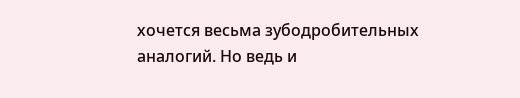хочется весьма зубодробительных аналогий. Но ведь и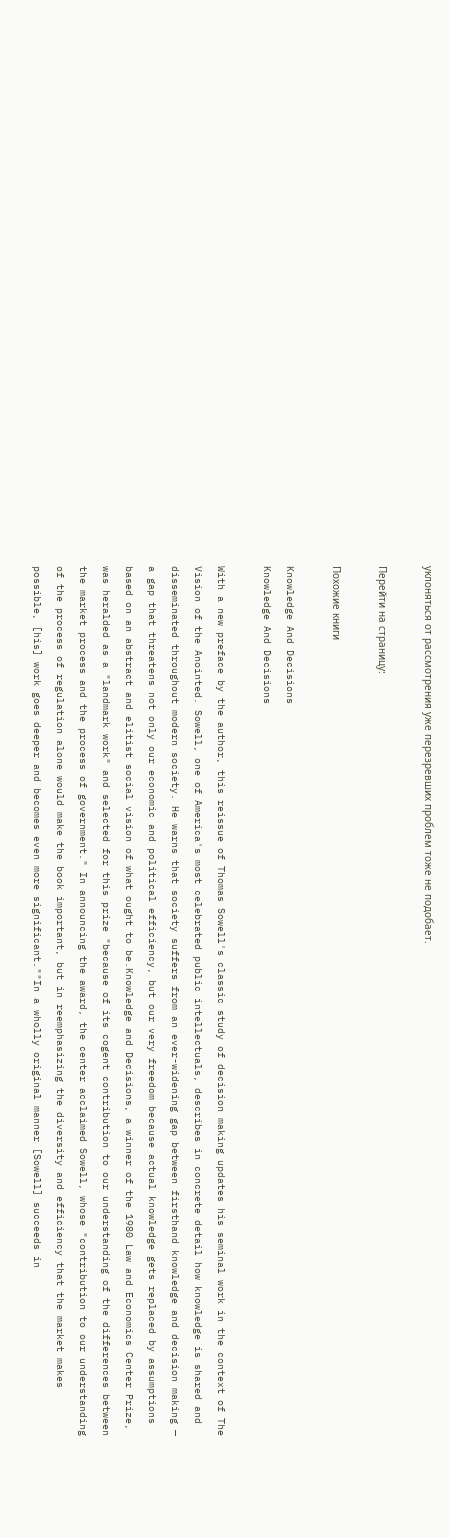уклоняться от рассмотрения уже перезревших проблем тоже не подобает.

Перейти на страницу:

Похожие книги

Knowledge And Decisions
Knowledge And Decisions

With a new preface by the author, this reissue of Thomas Sowell's classic study of decision making updates his seminal work in the context of The Vision of the Anointed. Sowell, one of America's most celebrated public intellectuals, describes in concrete detail how knowledge is shared and disseminated throughout modern society. He warns that society suffers from an ever-widening gap between firsthand knowledge and decision making — a gap that threatens not only our economic and political efficiency, but our very freedom because actual knowledge gets replaced by assumptions based on an abstract and elitist social vision of what ought to be.Knowledge and Decisions, a winner of the 1980 Law and Economics Center Prize, was heralded as a "landmark work" and selected for this prize "because of its cogent contribution to our understanding of the differences between the market process and the process of government." In announcing the award, the center acclaimed Sowell, whose "contribution to our understanding of the process of regulation alone would make the book important, but in reemphasizing the diversity and efficiency that the market makes possible, [his] work goes deeper and becomes even more significant.""In a wholly original manner [Sowell] succeeds in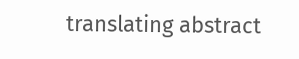translating abstract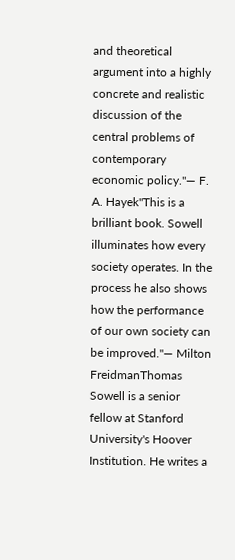and theoretical argument into a highly concrete and realistic discussion of the central problems of contemporary economic policy."— F. A. Hayek"This is a brilliant book. Sowell illuminates how every society operates. In the process he also shows how the performance of our own society can be improved."— Milton FreidmanThomas Sowell is a senior fellow at Stanford University's Hoover Institution. He writes a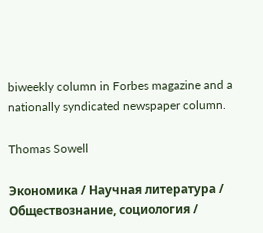biweekly column in Forbes magazine and a nationally syndicated newspaper column.

Thomas Sowell

Экономика / Научная литература / Обществознание, социология /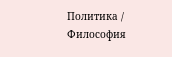Политика / Философия